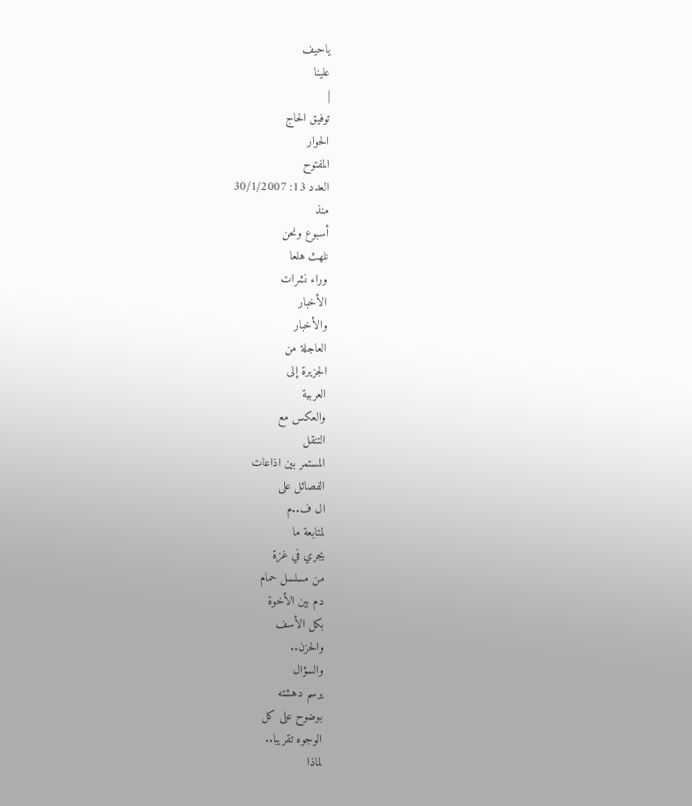ياحيف
علينا
|
توفيق الحاج
الحوار
المفتوح
العدد 13: 30/1/2007
منذ
أسبوع ونحن
نلهث هلعا
وراء نشرات
الأخبار
والأخبار
العاجلة من
الجزيرة إلى
العربية
والعكس مع
التنقل
المستمر بين اذاعات
الفصائل على
ال ف..م
لمتابعة ما
يجري في غزة
من مسلسل حمام
دم بين الأخوة
بكل الأسف
والحزن..
والسؤال
يرسم دهشته
بوضوح على كل
الوجوه تقريبا..
لماذا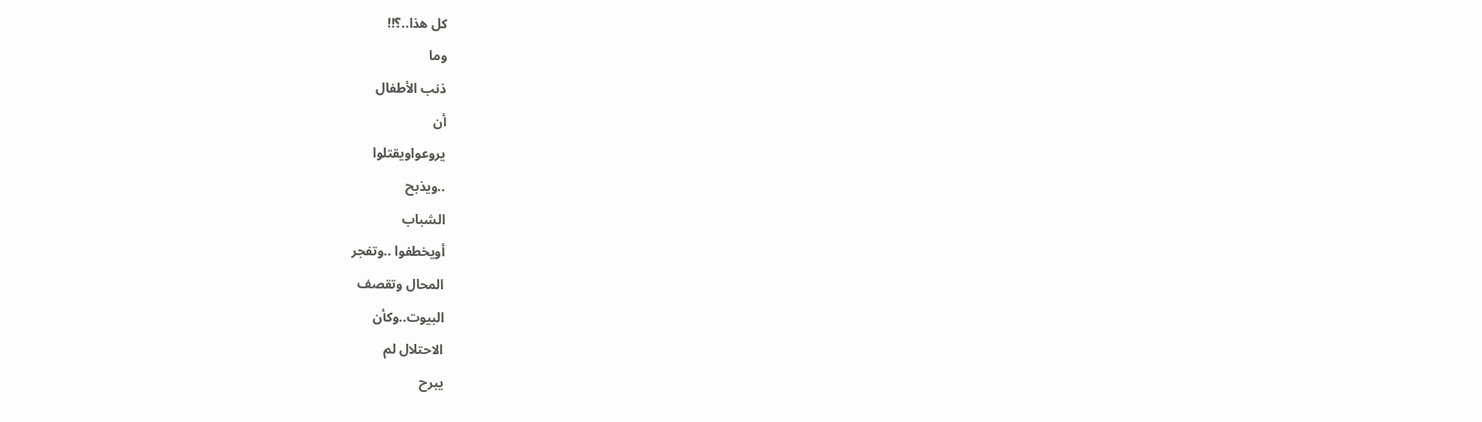كل هذا..؟!!
وما
ذنب الأطفال
أن
يروعواويقتلوا
..ويذبح
الشباب
أويخطفوا ..وتفجر
المحال وتقصف
البيوت..وكأن
الاحتلال لم
يبرح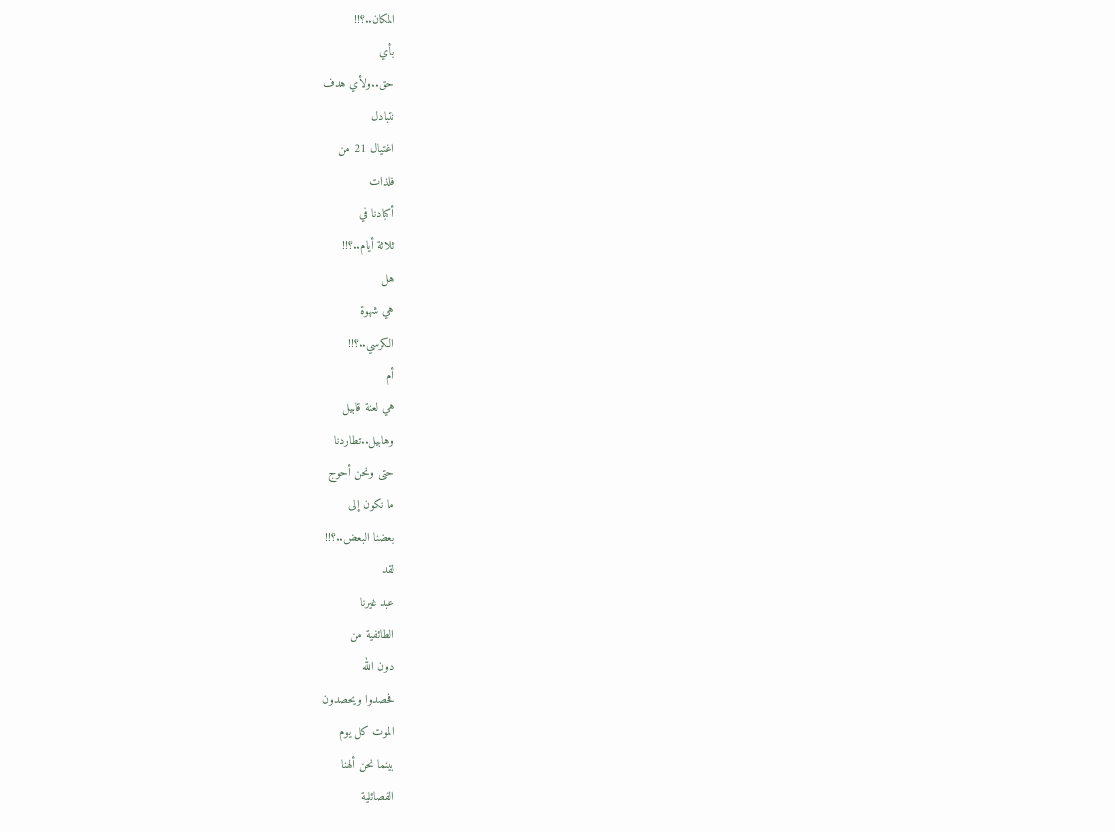المكان..؟!!
بأي
حق..ولأي هدف
نتبادل
اغتيال 21 من
فلذات
أكبادنا في
ثلاثة أيام..؟!!
هل
هي شهوة
الكرسي..؟!!
أم
هي لعنة قابيل
وهابيل..تطاردنا
حتى ونحن أحوج
ما نكون إلى
بعضنا البعض..؟!!
لقد
عبد غيرنا
الطائفية من
دون الله
فحصدوا ويحصدون
الموت كل يوم
بينما نحن ألهنا
الفصائلية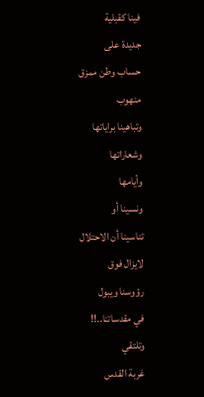فينا كقبلية
جديدة على
حساب وطن ممزق
منهوب
وتباهينا براياتها
وشعاراتها
وأيامها
ونسينا أو
تناسينا أن الاحتلال
لايزال فوق
رؤوسنا ويبول
في مقدساتنا..!!
وتلتقي
غربة القدس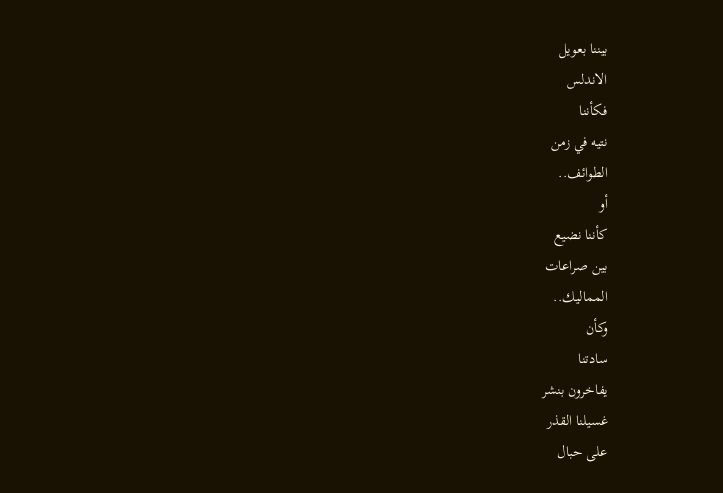بيننا بعويل
الاندلس
فكأننا
نتيه في زمن
الطوائف..
أو
كأننا نضيع
بين صراعات
المماليك..
وكأن
سادتنا
يفاخرون بنشر
غسيلنا القذر
على حبال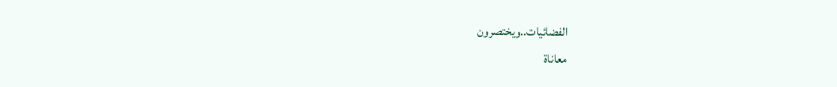الفضائيات..ويختصرون
معاناة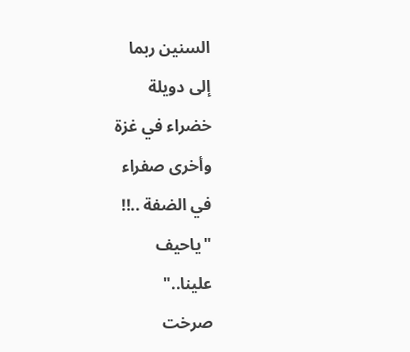السنين ربما
إلى دويلة
خضراء في غزة
وأخرى صفراء
في الضفة ..!!
"ياحيف
علينا.."
صرخت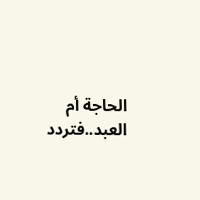الحاجة أم
العبد..فتردد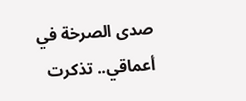صدى الصرخة في
أعماقي.. تذكرت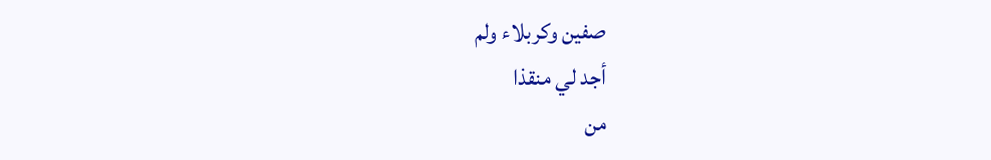صفين وكربلاء ولم
أجد لي منقذا
من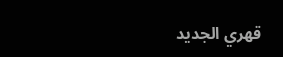قهري الجديد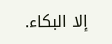إلا البكاء.